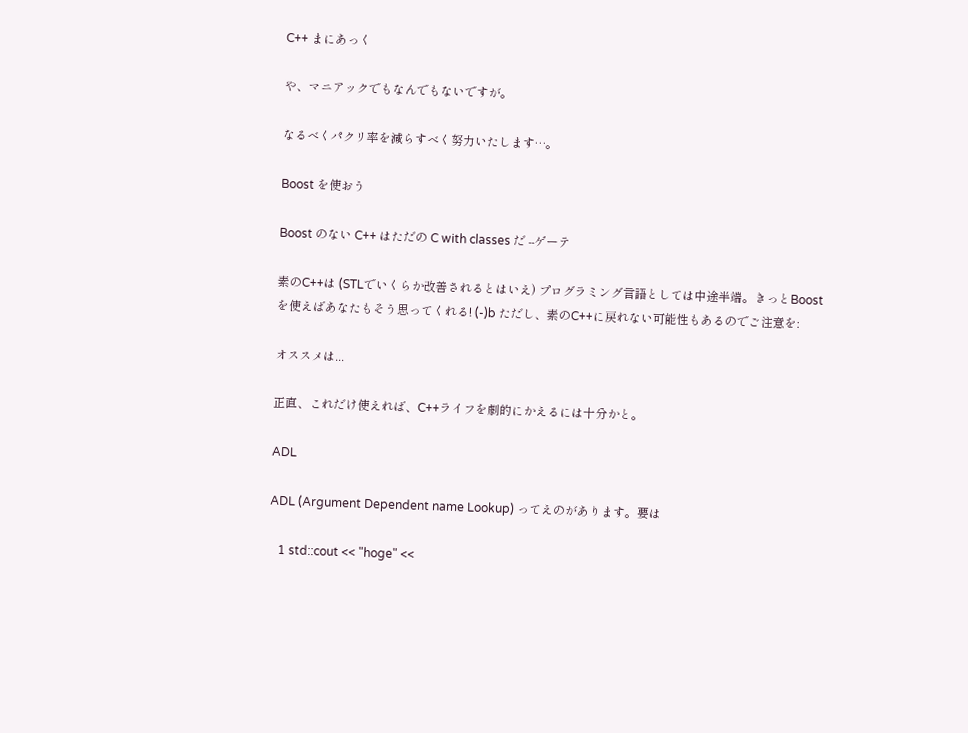C++ まにあっく

や、マニアックでもなんでもないですが。

なるべくパクリ率を減らすべく努力いたします…。

Boost を使おう

Boost のない C++ はただの C with classes だ --ゲーテ

素のC++は (STLでいくらか改善されるとはいえ) プログラミング言語としては中途半端。きっとBoostを使えばあなたもそう思ってくれる! (-)b ただし、素のC++に戻れない可能性もあるのでご注意を:

オススメは...

正直、これだけ使えれば、C++ライフを劇的にかえるには十分かと。

ADL

ADL (Argument Dependent name Lookup) ってえのがあります。要は

   1 std::cout << "hoge" <<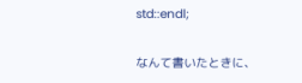std::endl;

なんて書いたときに、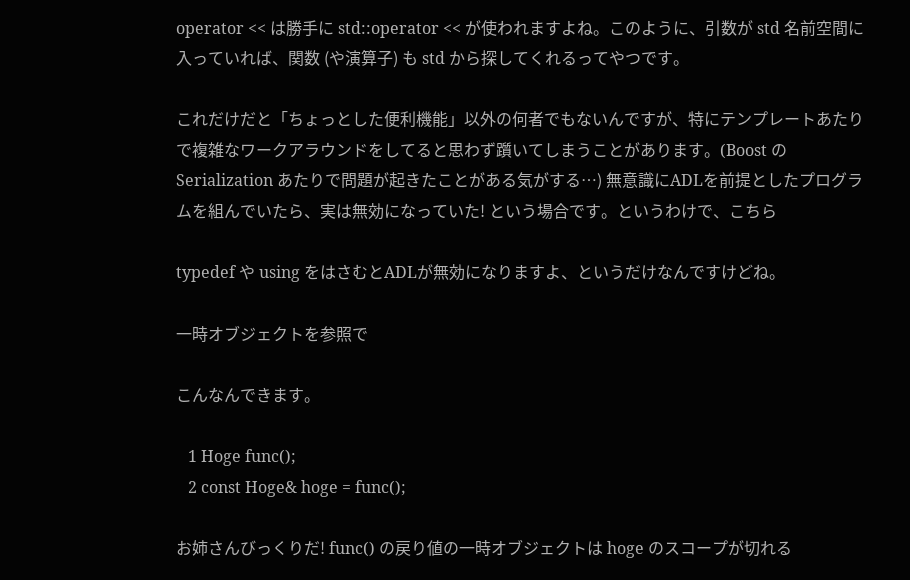operator << は勝手に std::operator << が使われますよね。このように、引数が std 名前空間に入っていれば、関数 (や演算子) も std から探してくれるってやつです。

これだけだと「ちょっとした便利機能」以外の何者でもないんですが、特にテンプレートあたりで複雑なワークアラウンドをしてると思わず躓いてしまうことがあります。(Boost の Serialization あたりで問題が起きたことがある気がする…) 無意識にADLを前提としたプログラムを組んでいたら、実は無効になっていた! という場合です。というわけで、こちら

typedef や using をはさむとADLが無効になりますよ、というだけなんですけどね。

一時オブジェクトを参照で

こんなんできます。

   1 Hoge func();
   2 const Hoge& hoge = func();

お姉さんびっくりだ! func() の戻り値の一時オブジェクトは hoge のスコープが切れる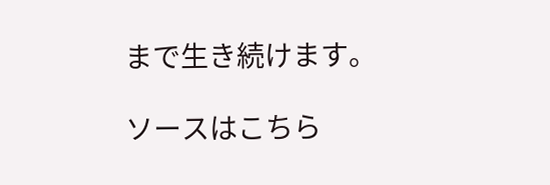まで生き続けます。

ソースはこちら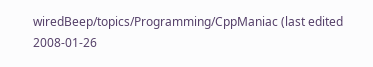wiredBeep/topics/Programming/CppManiac (last edited 2008-01-26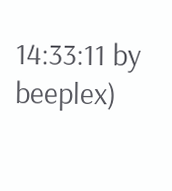14:33:11 by beeplex)